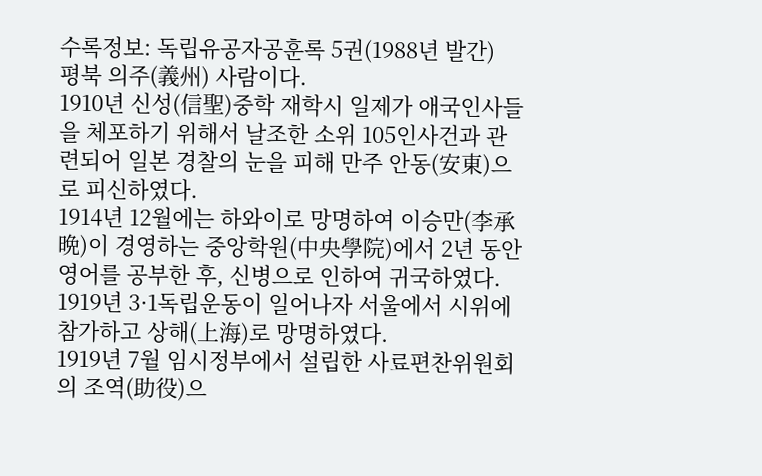수록정보: 독립유공자공훈록 5권(1988년 발간)
평북 의주(義州) 사람이다.
1910년 신성(信聖)중학 재학시 일제가 애국인사들을 체포하기 위해서 날조한 소위 105인사건과 관련되어 일본 경찰의 눈을 피해 만주 안동(安東)으로 피신하였다.
1914년 12월에는 하와이로 망명하여 이승만(李承晩)이 경영하는 중앙학원(中央學院)에서 2년 동안 영어를 공부한 후, 신병으로 인하여 귀국하였다.
1919년 3·1독립운동이 일어나자 서울에서 시위에 참가하고 상해(上海)로 망명하였다.
1919년 7월 임시정부에서 설립한 사료편찬위원회의 조역(助役)으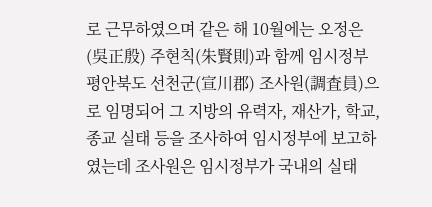로 근무하였으며 같은 해 10월에는 오정은(吳正殷) 주현칙(朱賢則)과 함께 임시정부 평안북도 선천군(宣川郡) 조사원(調査員)으로 임명되어 그 지방의 유력자, 재산가, 학교, 종교 실태 등을 조사하여 임시정부에 보고하였는데 조사원은 임시정부가 국내의 실태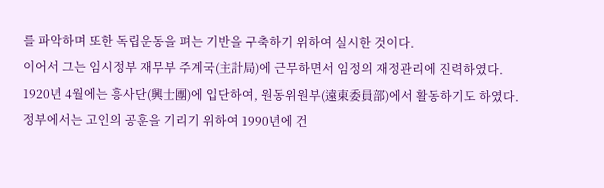를 파악하며 또한 독립운동을 펴는 기반을 구축하기 위하여 실시한 것이다.
이어서 그는 임시정부 재무부 주계국(主計局)에 근무하면서 임정의 재정관리에 진력하였다.
1920년 4월에는 흥사단(興士團)에 입단하여, 원동위원부(遠東委員部)에서 활동하기도 하였다.
정부에서는 고인의 공훈을 기리기 위하여 1990년에 건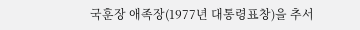국훈장 애족장(1977년 대통령표창)을 추서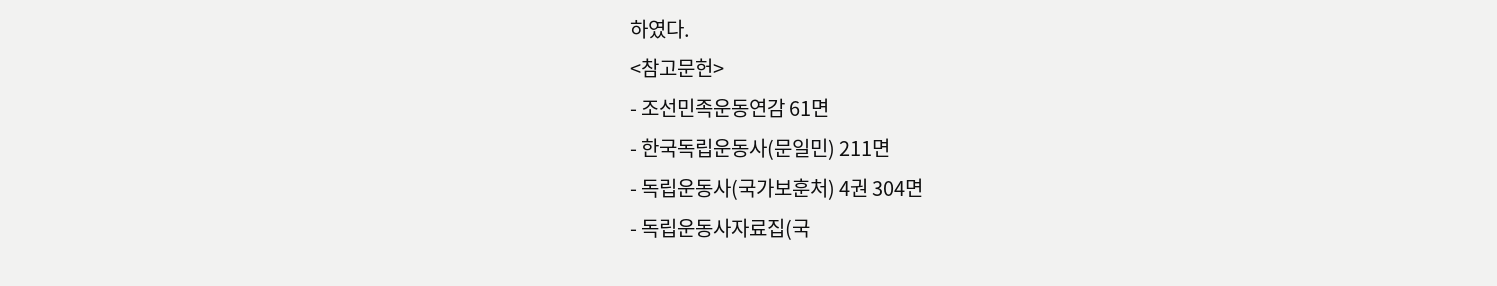하였다.
<참고문헌>
- 조선민족운동연감 61면
- 한국독립운동사(문일민) 211면
- 독립운동사(국가보훈처) 4권 304면
- 독립운동사자료집(국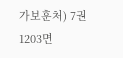가보훈처) 7권 1203면